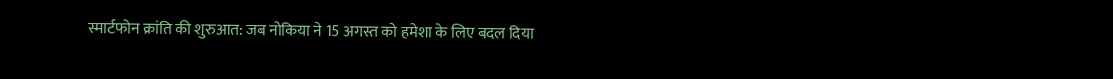स्मार्टफोन क्रांति की शुरुआत: जब नोकिया ने 15 अगस्त को हमेशा के लिए बदल दिया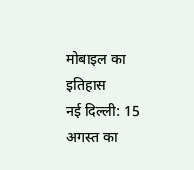मोबाइल का इतिहास
नई दिल्ली: 15 अगस्त का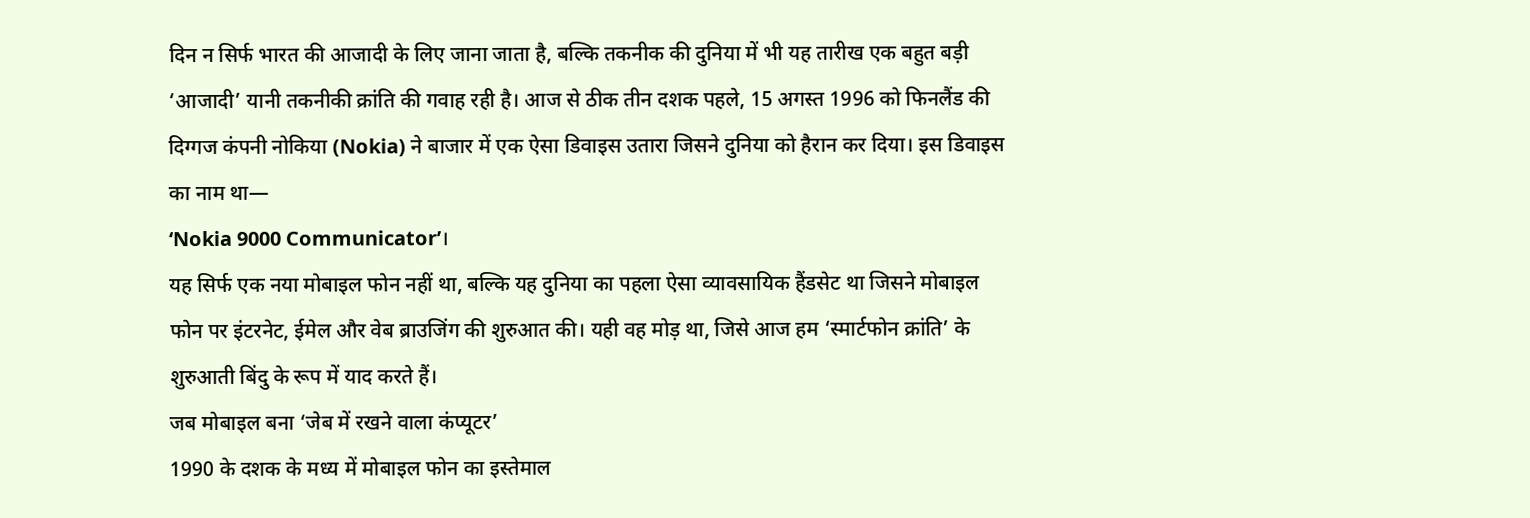दिन न सिर्फ भारत की आजादी के लिए जाना जाता है, बल्कि तकनीक की दुनिया में भी यह तारीख एक बहुत बड़ी ‘आजादी’ यानी तकनीकी क्रांति की गवाह रही है। आज से ठीक तीन दशक पहले, 15 अगस्त 1996 को फिनलैंड की दिग्गज कंपनी नोकिया (Nokia) ने बाजार में एक ऐसा डिवाइस उतारा जिसने दुनिया को हैरान कर दिया। इस डिवाइस का नाम था—
‘Nokia 9000 Communicator’।
यह सिर्फ एक नया मोबाइल फोन नहीं था, बल्कि यह दुनिया का पहला ऐसा व्यावसायिक हैंडसेट था जिसने मोबाइल फोन पर इंटरनेट, ईमेल और वेब ब्राउजिंग की शुरुआत की। यही वह मोड़ था, जिसे आज हम ‘स्मार्टफोन क्रांति’ के शुरुआती बिंदु के रूप में याद करते हैं।
जब मोबाइल बना ‘जेब में रखने वाला कंप्यूटर’
1990 के दशक के मध्य में मोबाइल फोन का इस्तेमाल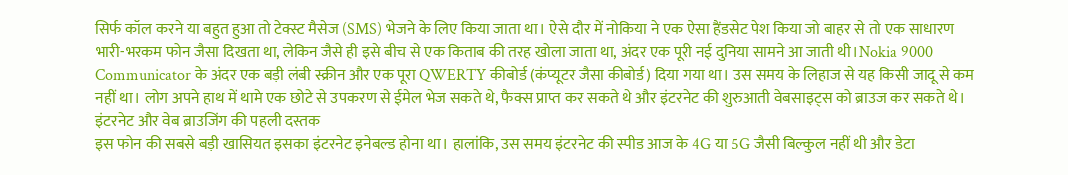सिर्फ कॉल करने या बहुत हुआ तो टेक्स्ट मैसेज (SMS) भेजने के लिए किया जाता था। ऐसे दौर में नोकिया ने एक ऐसा हैंडसेट पेश किया जो बाहर से तो एक साधारण भारी-भरकम फोन जैसा दिखता था, लेकिन जैसे ही इसे बीच से एक किताब की तरह खोला जाता था, अंदर एक पूरी नई दुनिया सामने आ जाती थी।Nokia 9000 Communicator के अंदर एक बड़ी लंबी स्क्रीन और एक पूरा QWERTY कीबोर्ड (कंप्यूटर जैसा कीबोर्ड) दिया गया था। उस समय के लिहाज से यह किसी जादू से कम नहीं था। लोग अपने हाथ में थामे एक छोटे से उपकरण से ईमेल भेज सकते थे, फैक्स प्राप्त कर सकते थे और इंटरनेट की शुरुआती वेबसाइट्स को ब्राउज कर सकते थे।
इंटरनेट और वेब ब्राउजिंग की पहली दस्तक
इस फोन की सबसे बड़ी खासियत इसका इंटरनेट इनेबल्ड होना था। हालांकि, उस समय इंटरनेट की स्पीड आज के 4G या 5G जैसी बिल्कुल नहीं थी और डेटा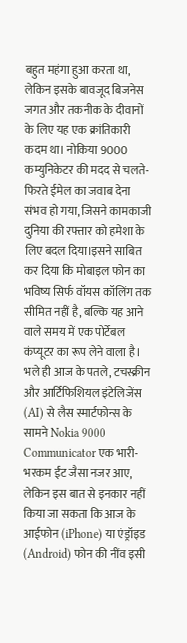बहुत महंगा हुआ करता था, लेकिन इसके बावजूद बिजनेस जगत और तकनीक के दीवानों के लिए यह एक क्रांतिकारी कदम था। नोकिया 9000 कम्युनिकेटर की मदद से चलते-फिरते ईमेल का जवाब देना संभव हो गया, जिसने कामकाजी दुनिया की रफ्तार को हमेशा के लिए बदल दिया।इसने साबित कर दिया कि मोबाइल फोन का भविष्य सिर्फ वॉयस कॉलिंग तक सीमित नहीं है, बल्कि यह आने वाले समय में एक पोर्टेबल कंप्यूटर का रूप लेने वाला है।
भले ही आज के पतले, टचस्क्रीन और आर्टिफिशियल इंटेलिजेंस (AI) से लैस स्मार्टफोन्स के सामने Nokia 9000 Communicator एक भारी-भरकम ईंट जैसा नजर आए, लेकिन इस बात से इनकार नहीं किया जा सकता कि आज के आईफोन (iPhone) या एंड्रॉइड (Android) फोन की नींव इसी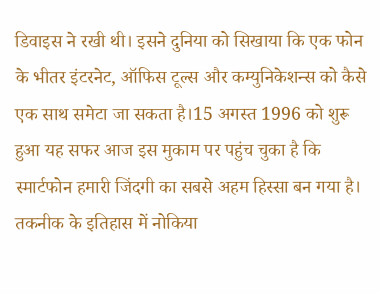डिवाइस ने रखी थी। इसने दुनिया को सिखाया कि एक फोन के भीतर इंटरनेट, ऑफिस टूल्स और कम्युनिकेशन्स को कैसे एक साथ समेटा जा सकता है।15 अगस्त 1996 को शुरू हुआ यह सफर आज इस मुकाम पर पहुंच चुका है कि स्मार्टफोन हमारी जिंदगी का सबसे अहम हिस्सा बन गया है। तकनीक के इतिहास में नोकिया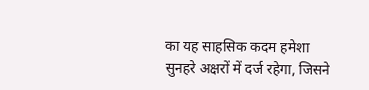का यह साहसिक कदम हमेशा सुनहरे अक्षरों में दर्ज रहेगा, जिसने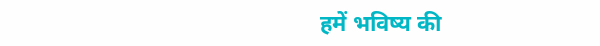हमें भविष्य की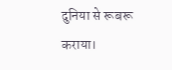दुनिया से रूबरू कराया।